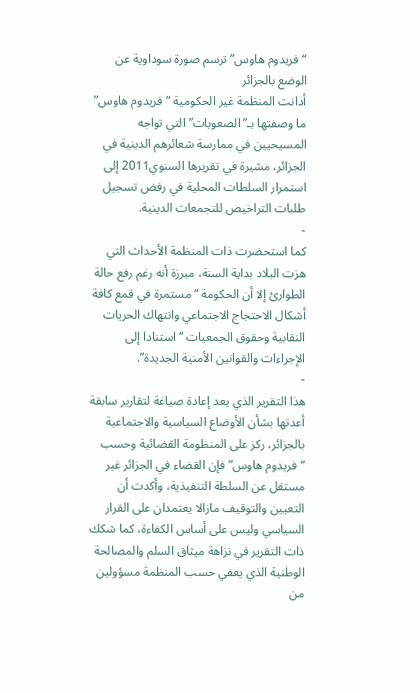“فريدوم هاوس” ترسم صورة سوداوية عن الوضع بالجزائر
أدانت المنظمة غير الحكومية “فريدوم هاوس” ما وصفتها بـ”الصعوبات” التي تواجه المسيحيين في ممارسة شعائرهم الدينية في الجزائر، مشيرة في تقريرها السنوي2011 إلى استمرار السلطات المحلية في رفض تسجيل طلبات التراخيص للتجمعات الدينية.
-
كما استحضرت ذات المنظمة الأحداث التي هزت البلاد بداية السنة، مبرزة أنه رغم رفع حالة الطوارئ إلا أن الحكومة “مستمرة في قمع كافة أشكال الاحتجاج الاجتماعي وانتهاك الحريات النقابية وحقوق الجمعيات “استنادا إلى الإجراءات والقوانين الأمنية الجديدة”.
-
هذا التقرير الذي يعد إعادة صياغة لتقارير سابقة أعدتها بشأن الأوضاع السياسية والاجتماعية بالجزائر، ركز على المنظومة القضائية وحسب “فريدوم هاوس” فإن القضاء في الجزائر غير مستقل عن السلطة التنفيذية، وأكدت أن التعيين والتوقيف مازالا يعتمدان على القرار السياسي وليس على أساس الكفاءة، كما شكك ذات التقرير في نزاهة ميثاق السلم والمصالحة الوطنية الذي يعفي حسب المنظمة مسؤولين من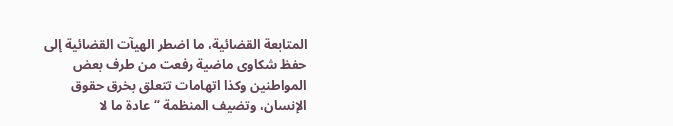المتابعة القضائية، ما اضطر الهيآت القضائية إلى حفظ شكاوى ماضية رفعت من طرف بعض المواطنين وكذا اتهامات تتعلق بخرق حقوق الإنسان، وتضيف المنظمة “عادة ما لا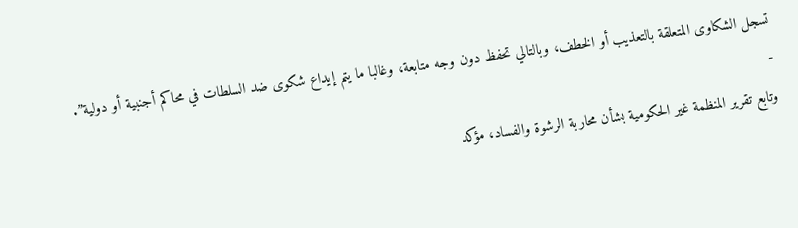تسجل الشكاوى المتعلقة بالتعذيب أو الخطف، وبالتالي تحفظ دون وجه متابعة، وغالبا ما يتم إيداع شكوى ضد السلطات في محاكم أجنبية أو دولية”.
-
وتابع تقرير المنظمة غير الحكومية بشأن محاربة الرشوة والفساد، مؤكد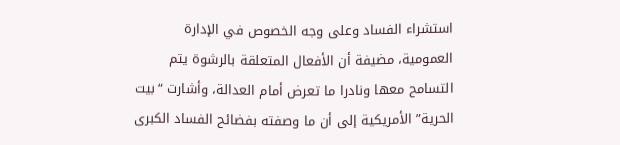استشراء الفساد وعلى وجه الخصوص في الإدارة العمومية، مضيفة أن الأفعال المتعلقة بالرشوة يتم التسامح معها ونادرا ما تعرض أمام العدالة، وأشارت “بيت الحرية” الأمريكية إلى أن ما وصفته بفضائح الفساد الكبرى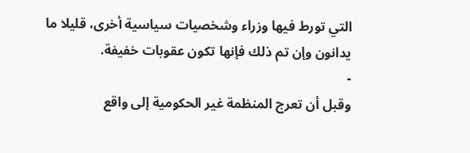التي تورط فيها وزراء وشخصيات سياسية أخرى، قليلا ما يدانون وإن تم ذلك فإنها تكون عقوبات خفيفة.
-
وقبل أن تعرج المنظمة غير الحكومية إلى واقع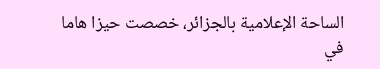الساحة الإعلامية بالجزائر، خصصت حيزا هاما في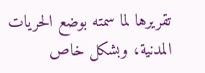تقريرها لما سمته بوضع الحريات المدنية، وبشكل خاص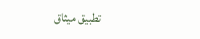تطبيق ميثاق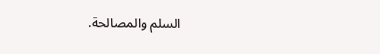السلم والمصالحة.